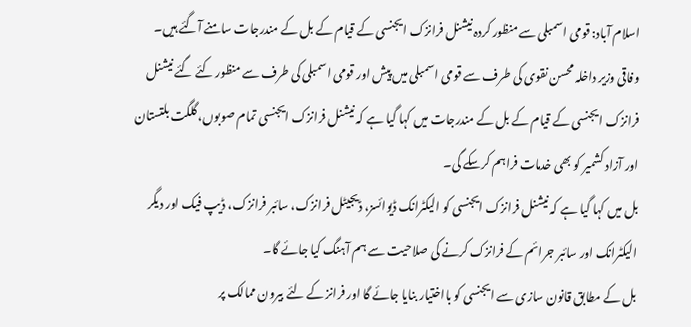اسلام آباد: قومی اسمبلی سے منظور کردہ نیشنل فرانزک ایجنسی کے قیام کے بل کے مندرجات سامنے آگئے ہیں۔
وفاقی وزیر داخلہ محسن نقوی کی طرف سے قومی اسمبلی میں پیش اور قومی اسمبلی کی طرف سے منظور کئے گئے نیشنل فرانزک ایجنسی کے قیام کے بل کے مندرجات میں کہا گیا ہے کہ نیشنل فرانزک ایجنسی تمام صوبوں، گلگت بلتستان اور آزاد کشمیر کو بھی خدمات فراہم کرسکے گی۔
بل میں کہا گیا ہے کہ نیشنل فرانزک ایجنسی کو الیکٹرانک ڈیوائسز، ڈیجیٹل فرانزک، سائبر فرانزک، ڈیپ فیک اور دیگر الیکٹرانک اور سائبر جرائم کے فرانزک کرنے کی صلاحیت سے ہم آہنگ کیا جائے گا۔
بل کے مطابق قانون سازی سے ایجنسی کو بااختیار بنایا جائے گا اور فرانز کے لئے بیرون ممالک پر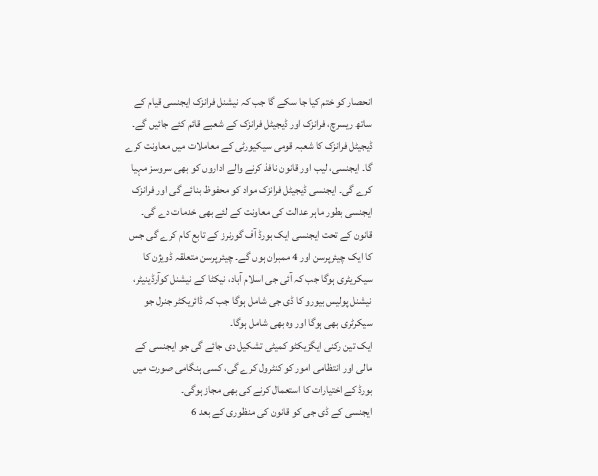انحصار کو ختم کیا جا سکے گا جب کہ نیشنل فرانزک ایجنسی قیام کے ساتھ ریسرچ، فرانزک اور ڈیجیٹل فرانزک کے شعبے قائم کئے جائیں گے۔
ڈیجیٹل فرانزک کا شعبہ قومی سیکیورٹی کے معاملات میں معاونت کرے گا۔ ایجنسی، لیب اور قانون نافذ کرنے والے اداروں کو بھی سروسز مہیا کرے گی۔ ایجنسی ڈیجیٹل فرانزک مواد کو محفوظ بنائے گی اور فرانزک ایجنسی بطور ماہر عدالت کی معاونت کے لئے بھی خدمات دے گی۔
قانون کے تحت ایجنسی ایک بورڈ آف گورنرز کے تابع کام کرے گی جس کا ایک چیئرپرسن اور 4 ممبران ہوں گے۔ چیئرپرسن متعلقہ ڈویژن کا سیکریٹری ہوگا جب کہ آئی جی اسلام آباد، نیکٹا کے نیشنل کوآرڈینیٹر، نیشنل پولیس بیورو کا ڈی جی شامل ہوگا جب کہ ڈائریکٹر جنرل جو سیکرٹری بھی ہوگا اور وہ بھی شامل ہوگا۔
ایک تین رکنی ایگزیکٹو کمیٹی تشکیل دی جائے گی جو ایجنسی کے مالی اور انتظامی امور کو کنٹرول کرے گی، کسی ہنگامی صورت میں بورڈ کے اختیارات کا استعمال کرنے کی بھی مجاز ہوگی۔
ایجنسی کے ڈی جی کو قانون کی منظوری کے بعد 6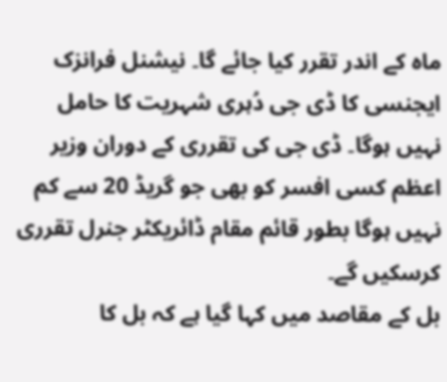ماہ کے اندر تقرر کیا جائے گا۔ نیشنل فرانزک ایجنسی کا ڈی جی دُہری شہریت کا حامل نہیں ہوگا۔ ڈی جی کی تقرری کے دوران وزیر اعظم کسی افسر کو بھی جو گریڈ 20 سے کم نہیں ہوگا بطور قائم مقام ڈائریکٹر جنرل تقرری کرسکیں گے۔
بل کے مقاصد میں کہا گیا ہے کہ بل کا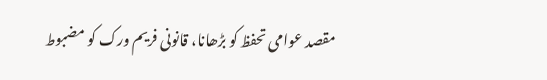مقصد عوامی تحفظ کو بڑھانا، قانونی فریم ورک کو مضبوط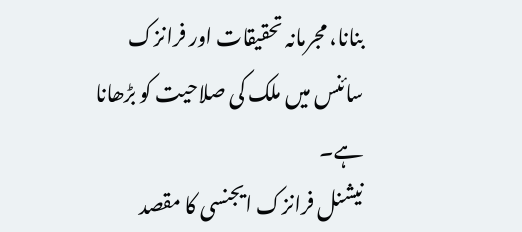بنانا، مجرمانہ تحقیقات اور فرانزک سائنس میں ملک کی صلاحیت کو بڑھانا ہے۔
نیشنل فرانزک ایجنسی کا مقصد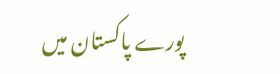پورے پاکستان میں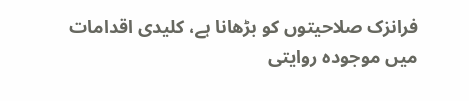فرانزک صلاحیتوں کو بڑھانا ہے، کلیدی اقدامات میں موجودہ روایتی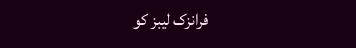فرانزک لیبز کو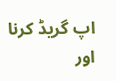اپ گریڈ کرنا اور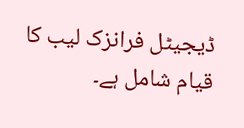ڈیجیٹل فرانزک لیب کا قیام شامل ہے۔